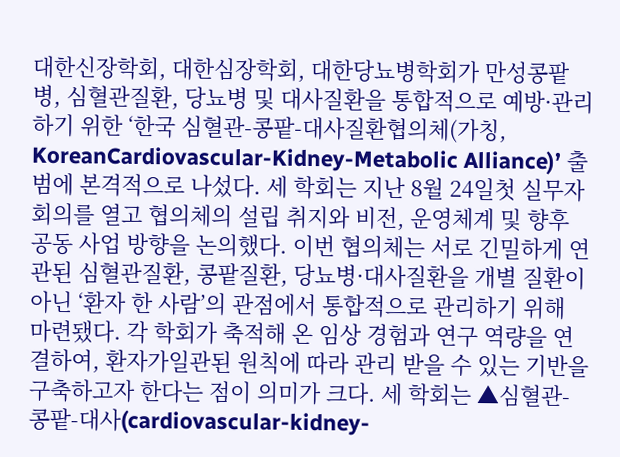대한신장학회, 대한심장학회, 대한당뇨병학회가 만성콩팥병, 심혈관질환, 당뇨병 및 대사질환을 통합적으로 예방·관리하기 위한 ‘한국 심혈관-콩팥-대사질환협의체(가칭, KoreanCardiovascular-Kidney-Metabolic Alliance)’ 출범에 본격적으로 나섰다. 세 학회는 지난 8월 24일첫 실무자 회의를 열고 협의체의 설립 취지와 비전, 운영체계 및 향후 공동 사업 방향을 논의했다. 이번 협의체는 서로 긴밀하게 연관된 심혈관질환, 콩팥질환, 당뇨병·대사질환을 개별 질환이 아닌 ‘환자 한 사람’의 관점에서 통합적으로 관리하기 위해 마련됐다. 각 학회가 축적해 온 임상 경험과 연구 역량을 연결하여, 환자가일관된 원칙에 따라 관리 받을 수 있는 기반을 구축하고자 한다는 점이 의미가 크다. 세 학회는 ▲심혈관-콩팥-대사(cardiovascular-kidney-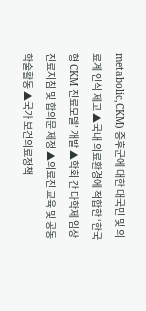metabolic,CKM) 증후군에 대한 대국민 및 의료계 인식 제고 ▲국내 의료환경에 적합한 ‘한국형 CKM 진료모델’ 개발 ▲학회 간 다학제 임상진료지침 및 합의문 제정 ▲의료진 교육 및 공동학술활동 ▲국가 보건의료정책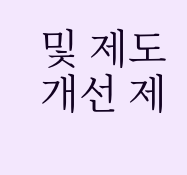및 제도 개선 제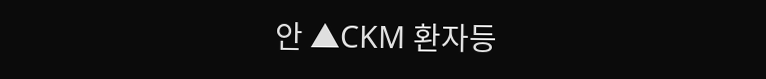안 ▲CKM 환자등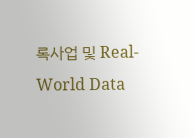록사업 및 Real-World Data